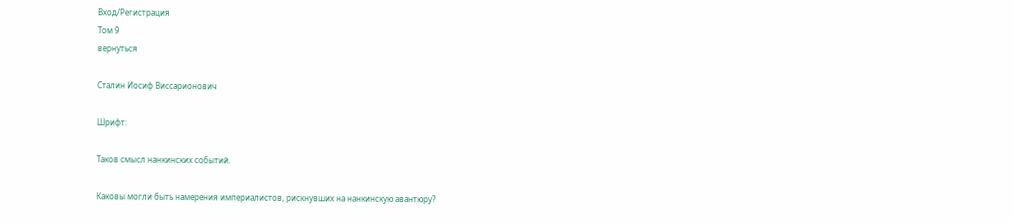Вход/Регистрация
Том 9
вернуться

Сталин Иосиф Виссарионович

Шрифт:

Таков смысл нанкинских событий.

Каковы могли быть намерения империалистов, рискнувших на нанкинскую авантюру?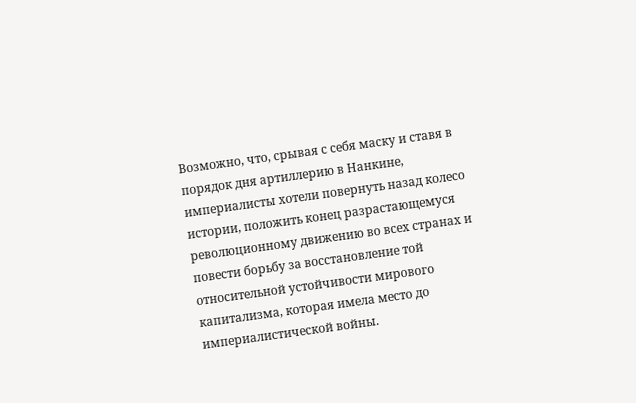Возможно, что, срывая с себя маску и ставя в порядок дня артиллерию в Нанкине, империалисты хотели повернуть назад колесо истории, положить конец разрастающемуся революционному движению во всех странах и повести борьбу за восстановление той относительной устойчивости мирового капитализма, которая имела место до империалистической войны.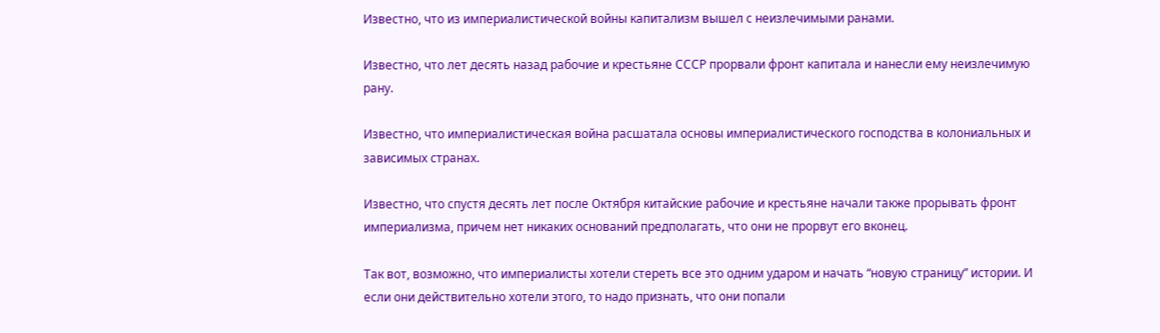Известно, что из империалистической войны капитализм вышел с неизлечимыми ранами.

Известно, что лет десять назад рабочие и крестьяне СССР прорвали фронт капитала и нанесли ему неизлечимую рану.

Известно, что империалистическая война расшатала основы империалистического господства в колониальных и зависимых странах.

Известно, что спустя десять лет после Октября китайские рабочие и крестьяне начали также прорывать фронт империализма, причем нет никаких оснований предполагать, что они не прорвут его вконец.

Так вот, возможно, что империалисты хотели стереть все это одним ударом и начать “новую страницу” истории. И если они действительно хотели этого, то надо признать, что они попали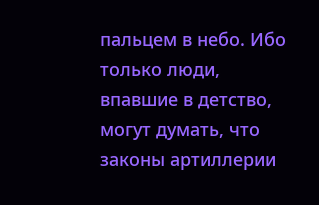пальцем в небо. Ибо только люди, впавшие в детство, могут думать, что законы артиллерии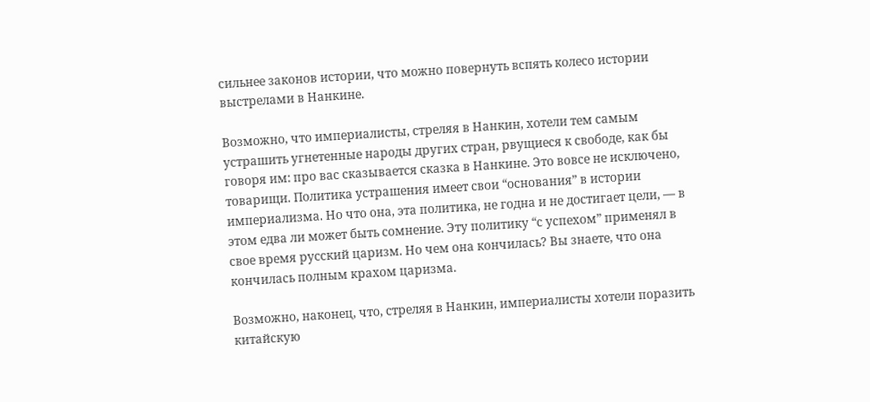сильнее законов истории, что можно повернуть вспять колесо истории выстрелами в Нанкине.

Возможно, что империалисты, стреляя в Нанкин, хотели тем самым устрашить угнетенные народы других стран, рвущиеся к свободе, как бы говоря им: про вас сказывается сказка в Нанкине. Это вовсе не исключено, товарищи. Политика устрашения имеет свои “основания” в истории империализма. Но что она, эта политика, не годна и не достигает цели, — в этом едва ли может быть сомнение. Эту политику “с успехом” применял в свое время русский царизм. Но чем она кончилась? Вы знаете, что она кончилась полным крахом царизма.

Возможно, наконец, что, стреляя в Нанкин, империалисты хотели поразить китайскую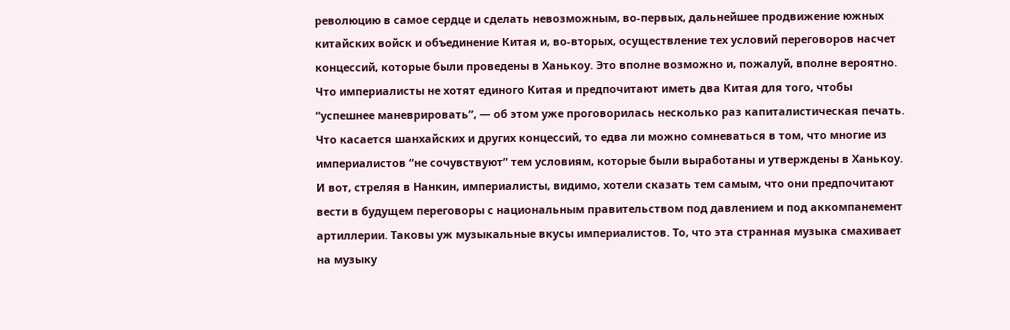революцию в самое сердце и сделать невозможным, во-первых, дальнейшее продвижение южных китайских войск и объединение Китая и, во-вторых, осуществление тех условий переговоров насчет концессий, которые были проведены в Ханькоу. Это вполне возможно и, пожалуй, вполне вероятно. Что империалисты не хотят единого Китая и предпочитают иметь два Китая для того, чтобы “успешнее маневрировать”, — об этом уже проговорилась несколько раз капиталистическая печать. Что касается шанхайских и других концессий, то едва ли можно сомневаться в том, что многие из империалистов “не сочувствуют” тем условиям, которые были выработаны и утверждены в Ханькоу. И вот, стреляя в Нанкин, империалисты, видимо, хотели сказать тем самым, что они предпочитают вести в будущем переговоры с национальным правительством под давлением и под аккомпанемент артиллерии. Таковы уж музыкальные вкусы империалистов. То, что эта странная музыка смахивает на музыку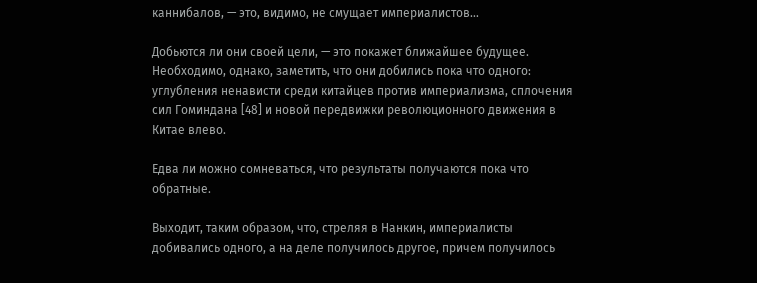каннибалов, — это, видимо, не смущает империалистов…

Добьются ли они своей цели, — это покажет ближайшее будущее. Необходимо, однако, заметить, что они добились пока что одного: углубления ненависти среди китайцев против империализма, сплочения сил Гоминдана [48] и новой передвижки революционного движения в Китае влево.

Едва ли можно сомневаться, что результаты получаются пока что обратные.

Выходит, таким образом, что, стреляя в Нанкин, империалисты добивались одного, а на деле получилось другое, причем получилось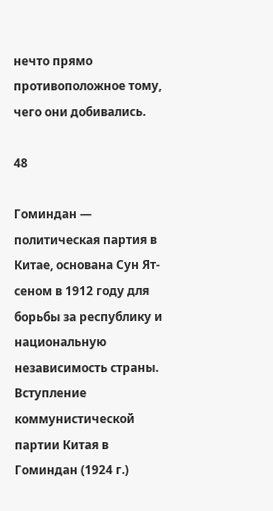нечто прямо противоположное тому, чего они добивались.

48

Гоминдан — политическая партия в Китае, основана Сун Ят-сеном в 1912 году для борьбы за республику и национальную независимость страны. Вступление коммунистической партии Китая в Гоминдан (1924 г.)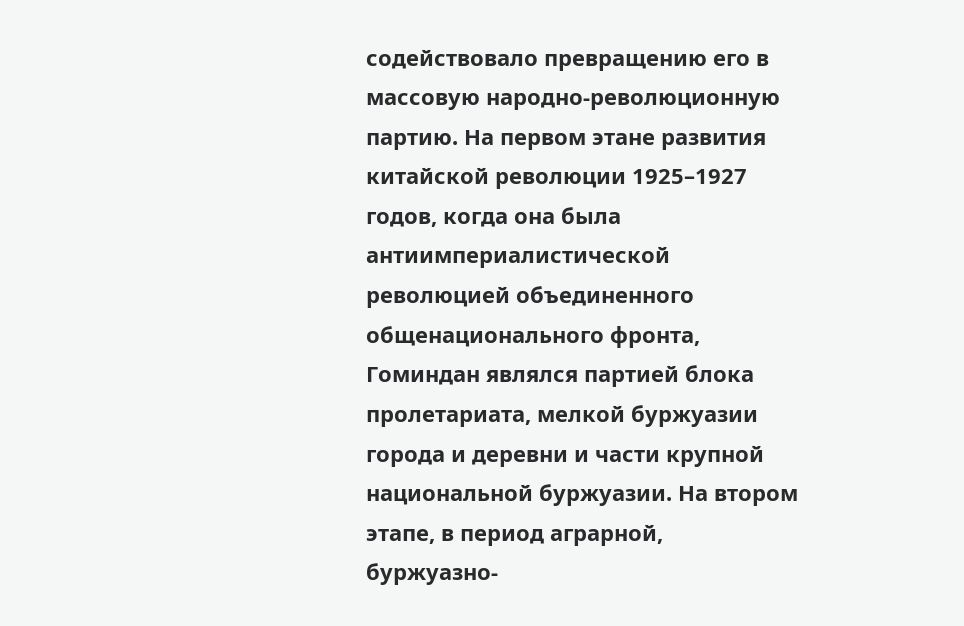содействовало превращению его в массовую народно-революционную партию. На первом этане развития китайской революции 1925–1927 годов, когда она была антиимпериалистической революцией объединенного общенационального фронта, Гоминдан являлся партией блока пролетариата, мелкой буржуазии города и деревни и части крупной национальной буржуазии. На втором этапе, в период аграрной, буржуазно-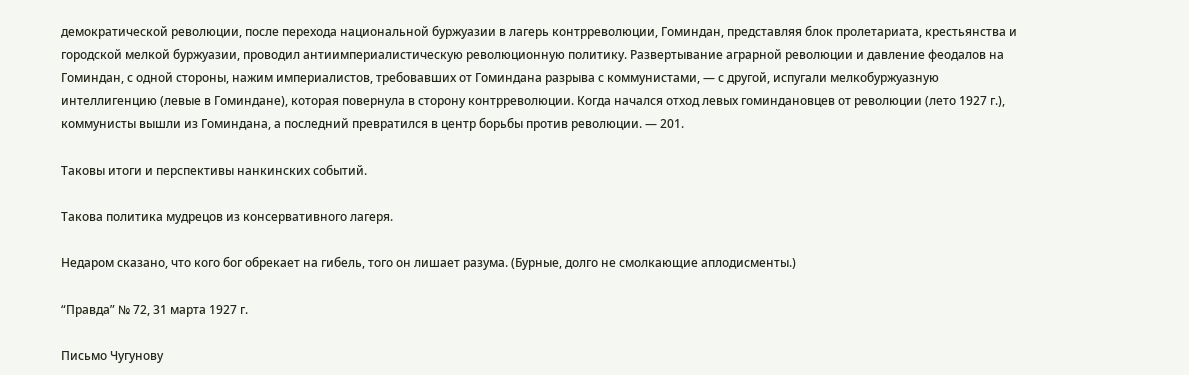демократической революции, после перехода национальной буржуазии в лагерь контрреволюции, Гоминдан, представляя блок пролетариата, крестьянства и городской мелкой буржуазии, проводил антиимпериалистическую революционную политику. Развертывание аграрной революции и давление феодалов на Гоминдан, с одной стороны, нажим империалистов, требовавших от Гоминдана разрыва с коммунистами, — с другой, испугали мелкобуржуазную интеллигенцию (левые в Гоминдане), которая повернула в сторону контрреволюции. Когда начался отход левых гоминдановцев от революции (лето 1927 г.), коммунисты вышли из Гоминдана, а последний превратился в центр борьбы против революции. — 201.

Таковы итоги и перспективы нанкинских событий.

Такова политика мудрецов из консервативного лагеря.

Недаром сказано, что кого бог обрекает на гибель, того он лишает разума. (Бурные, долго не смолкающие аплодисменты.)

“Правда” № 72, 31 марта 1927 г.

Письмо Чугунову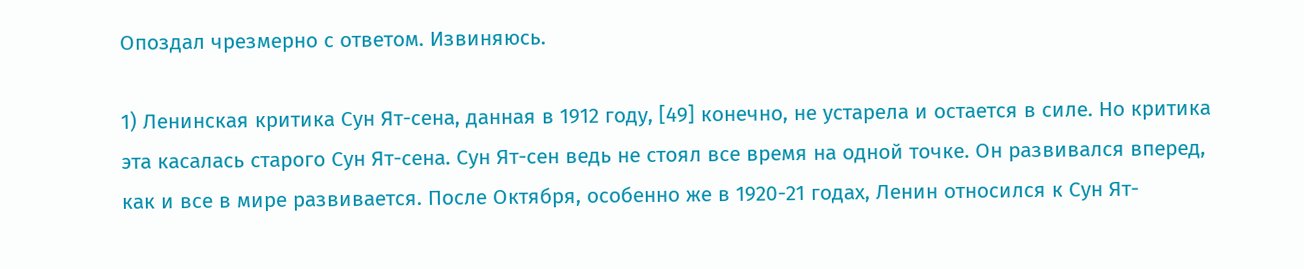Опоздал чрезмерно с ответом. Извиняюсь.

1) Ленинская критика Сун Ят-сена, данная в 1912 году, [49] конечно, не устарела и остается в силе. Но критика эта касалась старого Сун Ят-сена. Сун Ят-сен ведь не стоял все время на одной точке. Он развивался вперед, как и все в мире развивается. После Октября, особенно же в 1920-21 годах, Ленин относился к Сун Ят-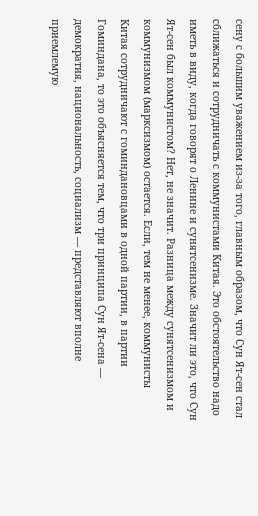сену с большим уважением из-за того, главным образом, что Сун Ят-сен стал сближаться и сотрудничать с коммунистами Китая. Это обстоятельство надо иметь в виду, когда говорят о Ленине и сунятсенизме. Значит ли это, что Сун Ят-сен был коммунистом? Нет, не значит. Разница между сунятсенизмом и коммунизмом (марксизмом) остается. Если, тем не менее, коммунисты Китая сотрудничают с гоминдановцами в одной партии, в партии Гоминдана, то это объясняется тем, что три принципа Сун Ят-сена — демократия, национальность, социализм — представляют вполне приемлемую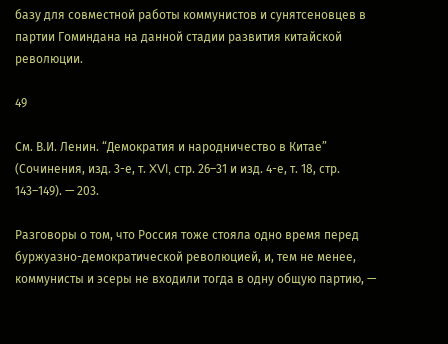базу для совместной работы коммунистов и сунятсеновцев в партии Гоминдана на данной стадии развития китайской революции.

49

См. В.И. Ленин. “Демократия и народничество в Китае” (Сочинения, изд. 3-е, т. XVI, стр. 26–31 и изд. 4-е, т. 18, стр. 143–149). — 203.

Разговоры о том, что Россия тоже стояла одно время перед буржуазно-демократической революцией, и, тем не менее, коммунисты и эсеры не входили тогда в одну общую партию, —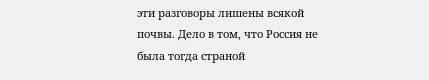эти разговоры лишены всякой почвы. Дело в том, что Россия не была тогда страной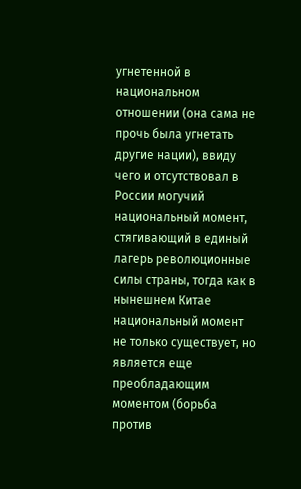угнетенной в национальном отношении (она сама не прочь была угнетать другие нации), ввиду чего и отсутствовал в России могучий национальный момент, стягивающий в единый лагерь революционные силы страны, тогда как в нынешнем Китае национальный момент не только существует, но является еще преобладающим моментом (борьба против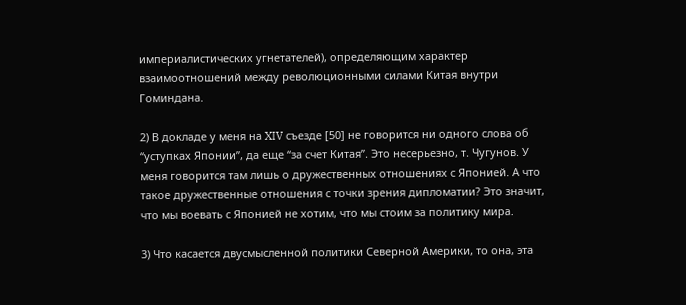империалистических угнетателей), определяющим характер взаимоотношений между революционными силами Китая внутри Гоминдана.

2) В докладе у меня на XIV съезде [50] не говорится ни одного слова об “уступках Японии”, да еще “за счет Китая”. Это несерьезно, т. Чугунов. У меня говорится там лишь о дружественных отношениях с Японией. А что такое дружественные отношения с точки зрения дипломатии? Это значит, что мы воевать с Японией не хотим, что мы стоим за политику мира.

3) Что касается двусмысленной политики Северной Америки, то она, эта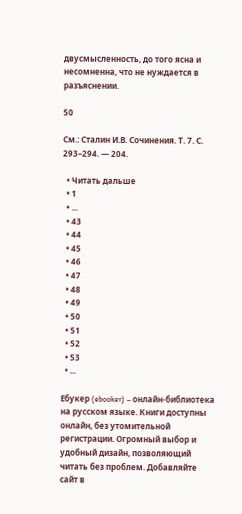двусмысленность, до того ясна и несомненна, что не нуждается в разъяснении.

50

См.: Сталин И.В. Сочинения. Т. 7. С. 293–294. — 204.

  • Читать дальше
  • 1
  • ...
  • 43
  • 44
  • 45
  • 46
  • 47
  • 48
  • 49
  • 50
  • 51
  • 52
  • 53
  • ...

Ебукер (ebooker) – онлайн-библиотека на русском языке. Книги доступны онлайн, без утомительной регистрации. Огромный выбор и удобный дизайн, позволяющий читать без проблем. Добавляйте сайт в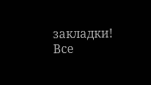закладки! Все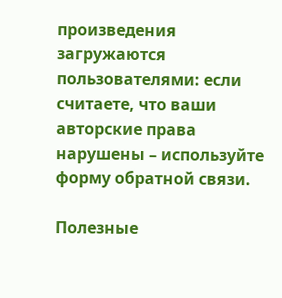произведения загружаются пользователями: если считаете, что ваши авторские права нарушены – используйте форму обратной связи.

Полезные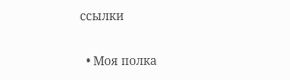ссылки

  • Моя полка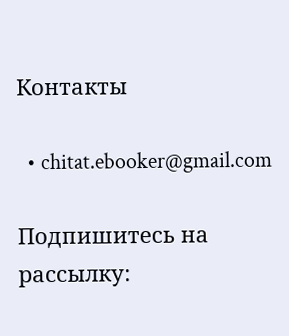Контакты

  • chitat.ebooker@gmail.com

Подпишитесь на рассылку: